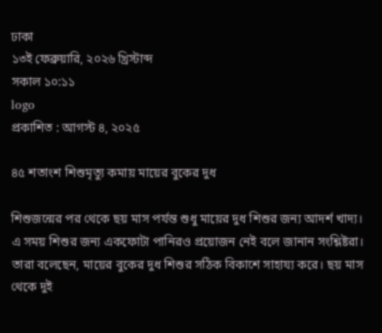ঢাকা
১৩ই ফেব্রুয়ারি, ২০২৬ খ্রিস্টাব্দ
সকাল ১০:১১
logo
প্রকাশিত : আগস্ট ৪, ২০২৫

৪৫ শতাংশ শিশুমৃত্যু কমায় মায়ের বুকের দুধ

শিশুজন্মের পর থেকে ছয় মাস পর্যন্ত শুধু মায়ের দুধ শিশুর জন্য আদর্শ খাদ্য। এ সময় শিশুর জন্য একফোটা পানিরও প্রয়োজন নেই বলে জানান সংশ্লিষ্টরা। তারা বলেছেন, মায়ের বুকের দুধ শিশুর সঠিক বিকাশে সাহায্য করে। ছয় মাস থেকে দুই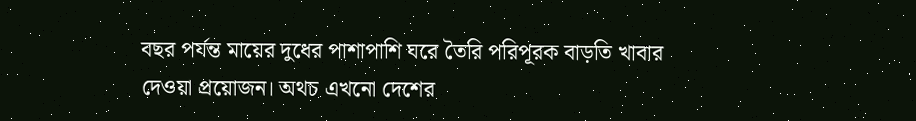বছর পর্যন্ত মায়ের দুধের পাশাপাশি ঘরে তৈরি পরিপূরক বাড়তি খাবার দেওয়া প্রয়োজন। অথচ এখনো দেশের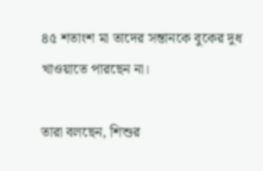৪৫ শতাংশ মা তাদের সন্তানকে বুকের দুধ খাওয়াতে পারছেন না।

তারা বলছেন, শিশুর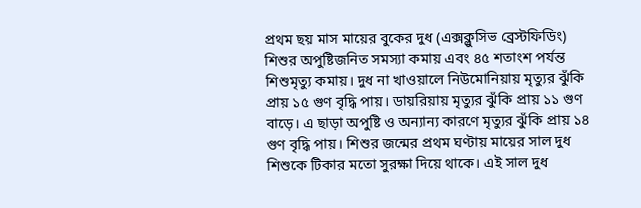প্রথম ছয় মাস মায়ের বুকের দুধ (এক্সক্লুসিভ ব্রেস্টফিডিং) শিশুর অপুষ্টিজনিত সমস্যা কমায় এবং ৪৫ শতাংশ পর্যন্ত শিশুমৃত্যু কমায়। দুধ না খাওয়ালে নিউমোনিয়ায় মৃত্যুর ঝুঁকি প্রায় ১৫ গুণ বৃদ্ধি পায়। ডায়রিয়ায় মৃত্যুর ঝুঁকি প্রায় ১১ গুণ বাড়ে। এ ছাড়া অপুষ্টি ও অন্যান্য কারণে মৃত্যুর ঝুঁকি প্রায় ১৪ গুণ বৃদ্ধি পায়। শিশুর জন্মের প্রথম ঘণ্টায় মায়ের সাল দুধ শিশুকে টিকার মতো সুরক্ষা দিয়ে থাকে। এই সাল দুধ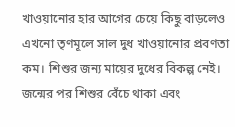খাওয়ানোর হার আগের চেয়ে কিছু বাড়লেও এখনো তৃণমূলে সাল দুধ খাওয়ানোর প্রবণতা কম। শিশুর জন্য মায়ের দুধের বিকল্প নেই। জন্মের পর শিশুর বেঁচে থাকা এবং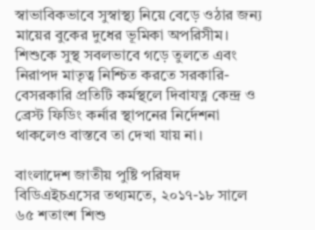স্বাভাবিকভাবে সুস্বাস্থ্য নিয়ে বেড়ে ওঠার জন্য মায়ের বুকের দুধের ভূমিকা অপরিসীম। শিশুকে সুস্থ সবলভাবে গড়ে তুলতে এবং নিরাপদ মাতৃত্ব নিশ্চিত করতে সরকারি-বেসরকারি প্রতিটি কর্মস্থলে দিবাযত্ন কেন্দ্র ও ব্রেস্ট ফিডিং কর্নার স্থাপনের নির্দেশনা থাকলেও বাস্তবে তা দেখা যায় না।

বাংলাদেশ জাতীয় পুষ্টি পরিষদ বিডিএইচএসের তথ্যমতে, ২০১৭-১৮ সালে ৬৫ শতাংশ শিশু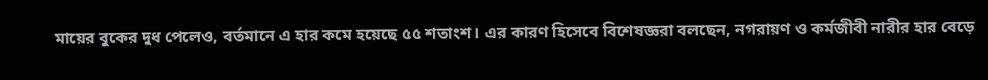মায়ের বুকের দুধ পেলেও, বর্তমানে এ হার কমে হয়েছে ৫৫ শতাংশ। এর কারণ হিসেবে বিশেষজ্ঞরা বলছেন, নগরায়ণ ও কর্মজীবী নারীর হার বেড়ে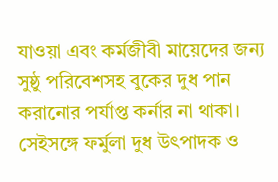যাওয়া এবং কর্মজীবী মায়েদের জন্য সুষ্ঠু পরিবেশসহ বুকের দুধ পান করানোর পর্যাপ্ত কর্নার না থাকা। সেইসঙ্গে ফর্মুলা দুধ উৎপাদক ও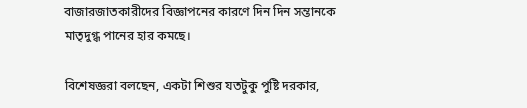বাজারজাতকারীদের বিজ্ঞাপনের কারণে দিন দিন সন্তানকে মাতৃদুগ্ধ পানের হার কমছে।

বিশেষজ্ঞরা বলছেন, একটা শিশুর যতটুকু পুষ্টি দরকার,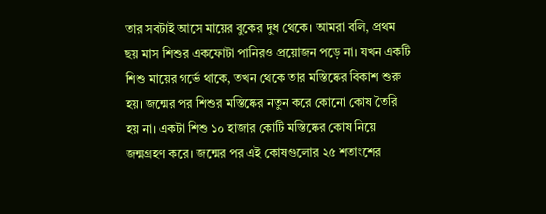তার সবটাই আসে মায়ের বুকের দুধ থেকে। আমরা বলি, প্রথম ছয় মাস শিশুর একফোটা পানিরও প্রয়োজন পড়ে না। যখন একটি শিশু মায়ের গর্ভে থাকে, তখন থেকে তার মস্তিষ্কের বিকাশ শুরু হয়। জন্মের পর শিশুর মস্তিষ্কের নতুন করে কোনো কোষ তৈরি হয় না। একটা শিশু ১০ হাজার কোটি মস্তিষ্কের কোষ নিয়ে জন্মগ্রহণ করে। জন্মের পর এই কোষগুলোর ২৫ শতাংশের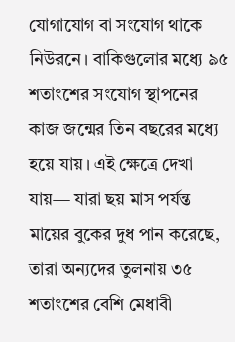যোগাযোগ বা সংযোগ থাকে নিউরনে। বাকিগুলোর মধ্যে ৯৫ শতাংশের সংযোগ স্থাপনের কাজ জন্মের তিন বছরের মধ্যে হয়ে যায়। এই ক্ষেত্রে দেখা যায়— যারা ছয় মাস পর্যন্ত মায়ের বুকের দুধ পান করেছে, তারা অন্যদের তুলনায় ৩৫ শতাংশের বেশি মেধাবী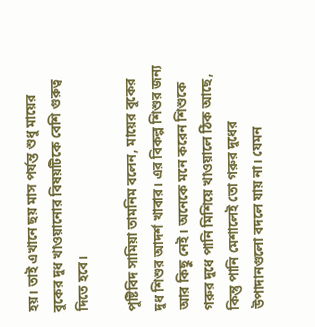হয়। তাই এখানে ছয় মাস পর্যন্ত শুধু মায়ের বুকের দুধ খাওয়ানোর বিষয়টিকে বেশি গুরুত্ব দিতে হবে।

পুষ্টিবিদ সামিয়া তামনিম বলেন, মায়ের বুকের দুধ শিশুর আদর্শ খাবার। এর বিকল্প শিশুর জন্য আর কিছু নেই। অনেকে মনে করেন শিশুকে গরুর দুধে পানি মিশিয়ে খাওয়ালে ঠিক আছে, কিন্তু পানি মেশালেই তো গরুর দুধের উপাদানগুলো বদলে যায় না। যেমন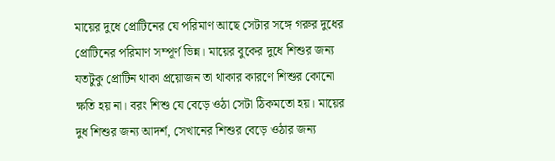মায়ের দুধে প্রোটিনের যে পরিমাণ আছে সেটার সঙ্গে গরুর দুধের প্রোটিনের পরিমাণ সম্পূর্ণ ভিন্ন। মায়ের বুকের দুধে শিশুর জন্য যতটুকু প্রোটিন থাকা প্রয়োজন তা থাকার কারণে শিশুর কোনো ক্ষতি হয় না। বরং শিশু যে বেড়ে ওঠা সেটা ঠিকমতো হয়। মায়ের দুধ শিশুর জন্য আদর্শ, সেখানের শিশুর বেড়ে ওঠার জন্য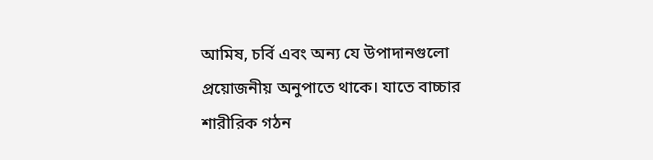আমিষ, চর্বি এবং অন্য যে উপাদানগুলো প্রয়োজনীয় অনুপাতে থাকে। যাতে বাচ্চার শারীরিক গঠন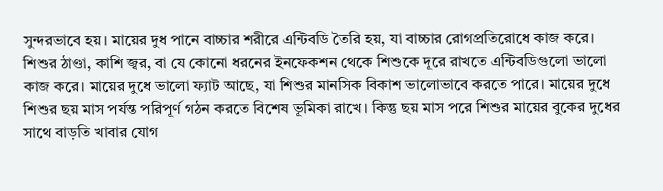সুন্দরভাবে হয়। মায়ের দুধ পানে বাচ্চার শরীরে এন্টিবডি তৈরি হয়, যা বাচ্চার রোগপ্রতিরোধে কাজ করে। শিশুর ঠাণ্ডা, কাশি জ্বর, বা যে কোনো ধরনের ইনফেকশন থেকে শিশুকে দূরে রাখতে এন্টিবডিগুলো ভালো কাজ করে। মায়ের দুধে ভালো ফ্যাট আছে, যা শিশুর মানসিক বিকাশ ভালোভাবে করতে পারে। মায়ের দুধে শিশুর ছয় মাস পর্যন্ত পরিপূর্ণ গঠন করতে বিশেষ ভূমিকা রাখে। কিন্তু ছয় মাস পরে শিশুর মায়ের বুকের দুধের সাথে বাড়তি খাবার যোগ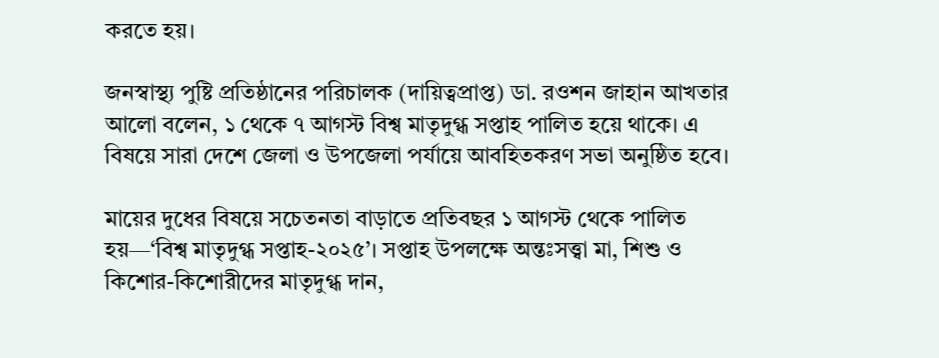করতে হয়।

জনস্বাস্থ্য পুষ্টি প্রতিষ্ঠানের পরিচালক (দায়িত্বপ্রাপ্ত) ডা. রওশন জাহান আখতার আলো বলেন, ১ থেকে ৭ আগস্ট বিশ্ব মাতৃদুগ্ধ সপ্তাহ পালিত হয়ে থাকে। এ বিষয়ে সারা দেশে জেলা ও উপজেলা পর্যায়ে আবহিতকরণ সভা অনুষ্ঠিত হবে।

মায়ের দুধের বিষয়ে সচেতনতা বাড়াতে প্রতিবছর ১ আগস্ট থেকে পালিত হয়—‘বিশ্ব মাতৃদুগ্ধ সপ্তাহ-২০২৫’। সপ্তাহ উপলক্ষে অন্তঃসত্ত্বা মা, শিশু ও কিশোর-কিশোরীদের মাতৃদুগ্ধ দান,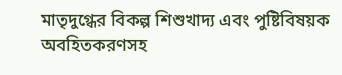মাতৃদুগ্ধের বিকল্প শিশুখাদ্য এবং পুষ্টিবিষয়ক অবহিতকরণসহ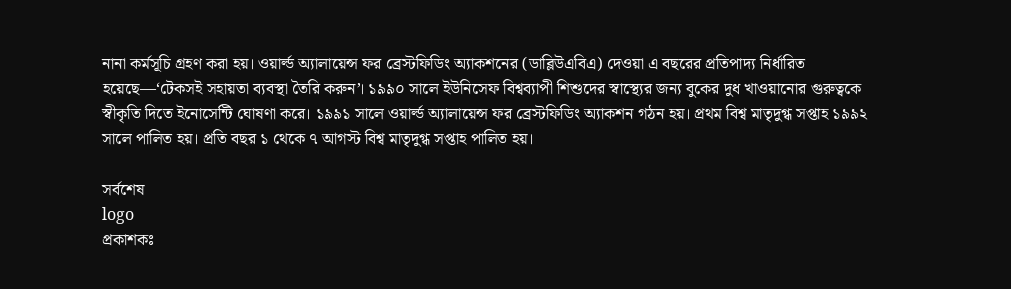নানা কর্মসূচি গ্রহণ করা হয়। ওয়ার্ল্ড অ্যালায়েন্স ফর ব্রেস্টফিডিং অ্যাকশনের (ডাব্লিউএবিএ) দেওয়া এ বছরের প্রতিপাদ্য নির্ধারিত হয়েছে—‘টেকসই সহায়তা ব্যবস্থা তৈরি করুন’। ১৯৯০ সালে ইউনিসেফ বিশ্বব্যাপী শিশুদের স্বাস্থ্যের জন্য বুকের দুধ খাওয়ানোর গুরুত্বকে স্বীকৃতি দিতে ইনোসেন্টি ঘোষণা করে। ১৯৯১ সালে ওয়ার্ল্ড অ্যালায়েন্স ফর ব্রেস্টফিডিং অ্যাকশন গঠন হয়। প্রথম বিশ্ব মাতৃদুগ্ধ সপ্তাহ ১৯৯২ সালে পালিত হয়। প্রতি বছর ১ থেকে ৭ আগস্ট বিশ্ব মাতৃদুগ্ধ সপ্তাহ পালিত হয়।

সর্বশেষ
logo
প্রকাশকঃ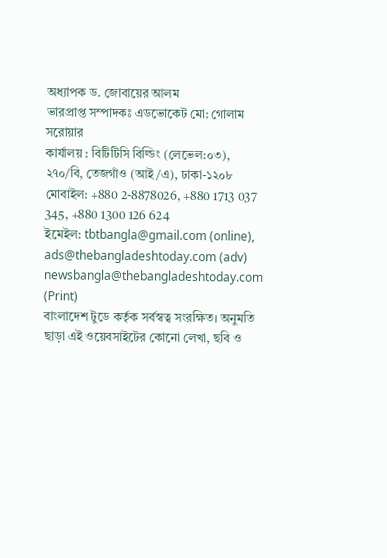অধ্যাপক ড. জোবায়ের আলম
ভারপ্রাপ্ত সম্পাদকঃ এডভোকেট মো: গোলাম সরোয়ার
কার্যালয় : বিটিটিসি বিল্ডিং (লেভেল:০৩), ২৭০/বি, তেজগাঁও (আই/এ), ঢাকা-১২০৮
মোবাইল: +880 2-8878026, +880 1713 037 345, +880 1300 126 624
ইমেইল: tbtbangla@gmail.com (online), ads@thebangladeshtoday.com (adv) newsbangla@thebangladeshtoday.com (Print)
বাংলাদেশ টুডে কর্তৃক সর্বস্বত্ব সংরক্ষিত। অনুমতি ছাড়া এই ওয়েবসাইটের কোনো লেখা, ছবি ও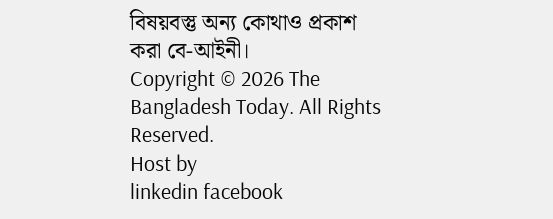বিষয়বস্তু অন্য কোথাও প্রকাশ করা বে-আইনী।
Copyright © 2026 The Bangladesh Today. All Rights Reserved.
Host by
linkedin facebook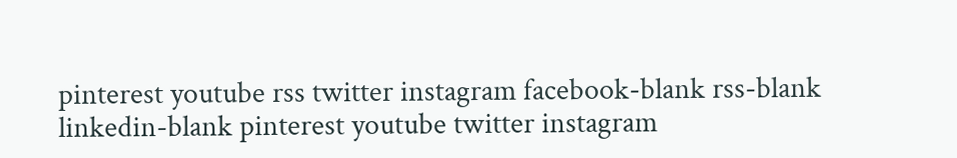pinterest youtube rss twitter instagram facebook-blank rss-blank linkedin-blank pinterest youtube twitter instagram